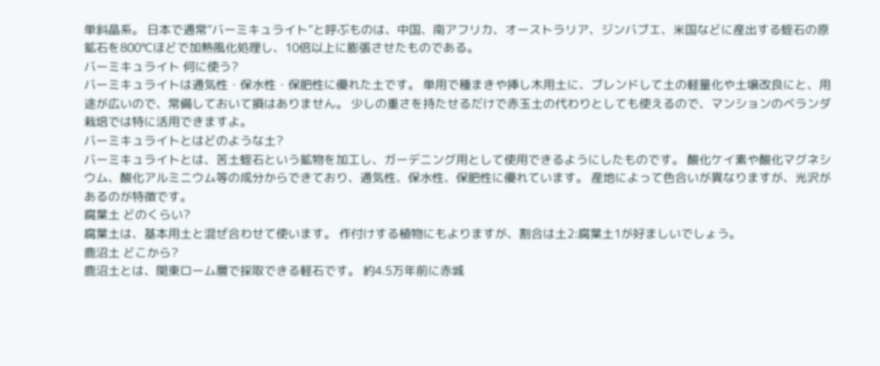単斜晶系。 日本で通常“バーミキュライト”と呼ぶものは、中国、南アフリカ、オーストラリア、ジンバブエ、米国などに産出する蛭石の原鉱石を800℃ほどで加熱風化処理し、10倍以上に膨張させたものである。
バーミキュライト 何に使う?
バーミキュライトは通気性・保水性・保肥性に優れた土です。 単用で種まきや挿し木用土に、ブレンドして土の軽量化や土壌改良にと、用途が広いので、常備しておいて損はありません。 少しの重さを持たせるだけで赤玉土の代わりとしても使えるので、マンションのベランダ栽培では特に活用できますよ。
バーミキュライトとはどのような土?
バーミキュライトとは、苦土蛭石という鉱物を加工し、ガーデニング用として使用できるようにしたものです。 酸化ケイ素や酸化マグネシウム、酸化アルミニウム等の成分からできており、通気性、保水性、保肥性に優れています。 産地によって色合いが異なりますが、光沢があるのが特徴です。
腐葉土 どのくらい?
腐葉土は、基本用土と混ぜ合わせて使います。 作付けする植物にもよりますが、割合は土2:腐葉土1が好ましいでしょう。
鹿沼土 どこから?
鹿沼土とは、関東ローム層で採取できる軽石です。 約4.5万年前に赤城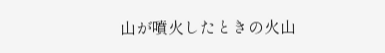山が噴火したときの火山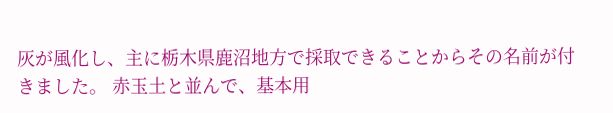灰が風化し、主に栃木県鹿沼地方で採取できることからその名前が付きました。 赤玉土と並んで、基本用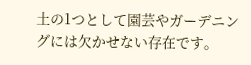土の1つとして園芸やガーデニングには欠かせない存在です。